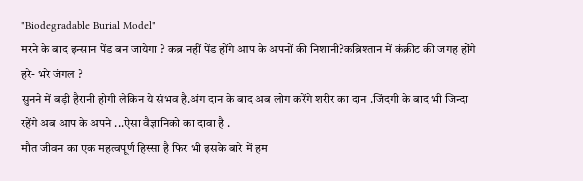"Biodegradable Burial Model"
मरने के बाद इन्सान पेंड बन जायेगा ? कब्र नहीं पेंड होंगे आप के अपनों की निशानी?कब्रिश्तान में कंक्रीट की जगह होंगे हरे- भरे जंगल ?
सुनने में बड़ी हैरानी होगी लेकिन ये संभव है.अंग दान के बाद अब लोग करेंगे शरीर का दान .जिंदगी के बाद भी जिन्दा रहेंगे अब आप के अपने ...ऐसा वैज्ञानिको का दावा है .
मौत जीवन का एक महत्वपूर्ण हिस्सा है फिर भी इसके बारे में हम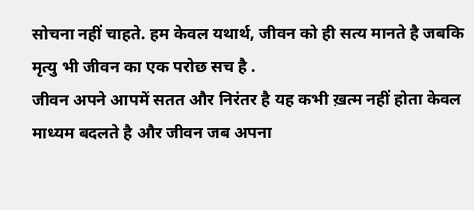सोचना नहीं चाहते. हम केवल यथार्थ, जीवन को ही सत्य मानते है जबकि मृत्यु भी जीवन का एक परोछ सच है .
जीवन अपने आपमें सतत और निरंतर है यह कभी ख़त्म नहीं होता केवल माध्यम बदलते है और जीवन जब अपना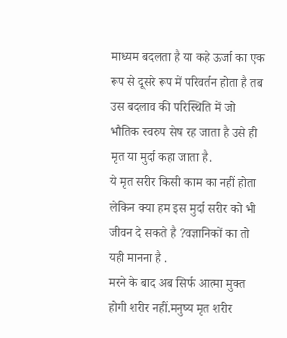माध्यम बदलता है या कहे ऊर्जा का एक रूप से दूसरे रूप में परिवर्तन होता है तब उस बदलाव की परिस्थिति में जो भौतिक स्वरुप सेष रह जाता है उसे ही मृत या मुर्दा कहा जाता है.
ये मृत सरीर किसी काम का नहीं होता लेकिन क्या हम इस मुर्दा सरीर को भी जीवन दे सकते है ?वज्ञानिकों का तो यही मानना है .
मरने के बाद अब सिर्फ आत्मा मुक्त होगी शरीर नहीं.मनुष्य मृत शरीर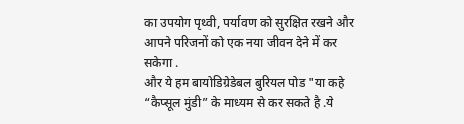का उपयोग पृथ्वी, पर्यावण को सुरक्षित रखने और आपने परिजनों को एक नया जीवन देने में कर सकेगा .
और ये हम बायोडिग्रेडेबल बुरियल पोड "या कहे “कैप्सूल मुंडी” के माध्यम से कर सकते है .ये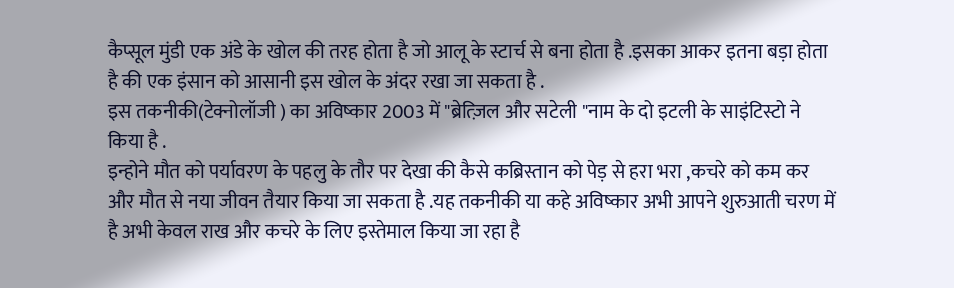कैप्सूल मुंडी एक अंडे के खोल की तरह होता है जो आलू के स्टार्च से बना होता है .इसका आकर इतना बड़ा होता है की एक इंसान को आसानी इस खोल के अंदर रखा जा सकता है .
इस तकनीकी(टेक्नोलॉजी ) का अविष्कार 2003 में "ब्रेत्ज़िल और सटेली "नाम के दो इटली के साइंटिस्टो ने किया है .
इन्होने मौत को पर्यावरण के पहलु के तौर पर देखा की कैसे कब्रिस्तान को पेड़ से हरा भरा ,कचरे को कम कर और मौत से नया जीवन तैयार किया जा सकता है .यह तकनीकी या कहे अविष्कार अभी आपने शुरुआती चरण में है अभी केवल राख और कचरे के लिए इस्तेमाल किया जा रहा है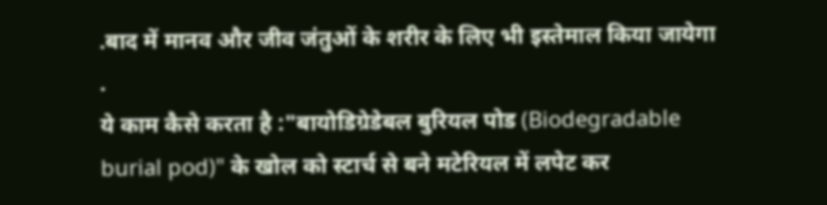.बाद में मानव और जीव जंतुओं के शरीर के लिए भी इस्तेमाल किया जायेगा .
ये काम कैसे करता है :"बायोडिग्रेडेबल बुरियल पोड (Biodegradable burial pod)" के खोल को स्टार्च से बने मटेरियल में लपेट कर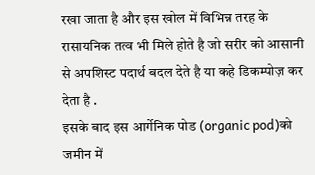रखा जाता है और इस खोल में विभिन्न तरह के रासायनिक तत्व भी मिले होते है जो सरीर को आसानी से अपशिस्ट पदार्थ बदल देते है या कहे डिकम्पोज़ कर देता है .
इसके बाद इस आर्गेनिक पोड (organic pod)को जमीन में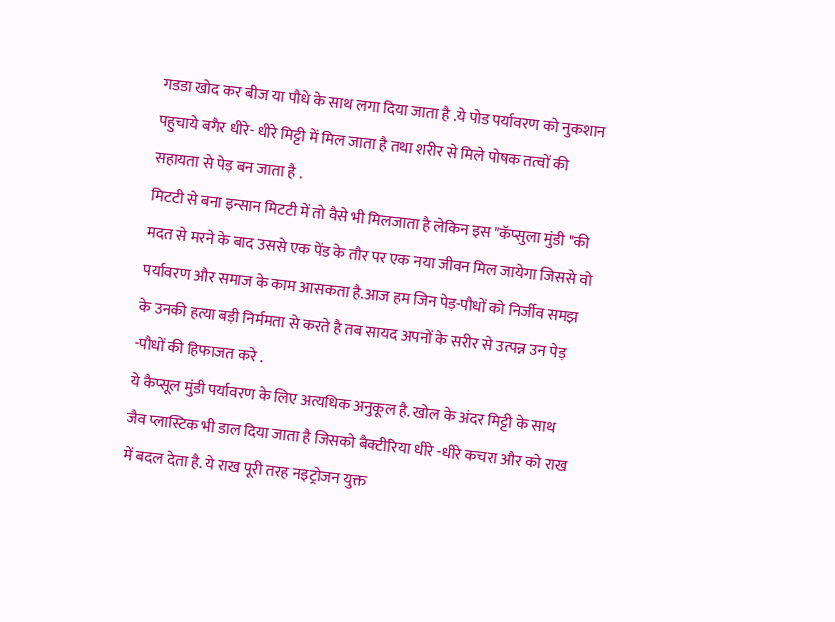गडडा खोद कर बीज या पौधे के साथ लगा दिया जाता है .ये पोड पर्यावरण को नुकशान पहुचाये बगैर धीरे- धीरे मिट्टी में मिल जाता है तथा शरीर से मिले पोषक तत्वों की सहायता से पेड़ बन जाता है .
मिटटी से बना इन्सान मिटटी में तो वैसे भी मिलजाता है लेकिन इस "कॅप्सुला मुंडी "की मदत से मरने के बाद उससे एक पेंड के तौर पर एक नया जीवन मिल जायेगा जिससे वो पर्यावरण और समाज के काम आसकता है.आज हम जिन पेड़-पौधों को निर्जीव समझ के उनकी हत्या बड़ी निर्ममता से करते है तब सायद अपनों के सरीर से उत्पन्न उन पेड़ -पौधों की हिफाजत करे .
ये कैप्सूल मुंडी पर्यावरण के लिए अत्यधिक अनुकूल है. खोल के अंदर मिट्टी के साथ जैव प्लास्टिक भी डाल दिया जाता है जिसको बैक्टीरिया धीरे -धीरे कचरा और को राख में बदल देता है. ये राख पूरी तरह नइट्रोजन युक्त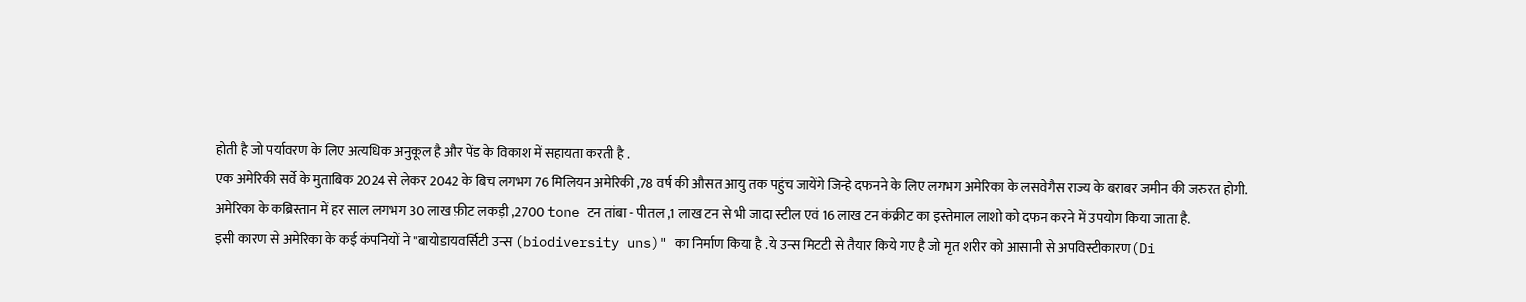होती है जो पर्यावरण के लिए अत्यधिक अनुकूल है और पेंड के विकाश में सहायता करती है .
एक अमेरिकी सर्वे के मुताबिक 2024 से लेकर 2042 के बिच लगभग 76 मिलियन अमेरिकी ,78 वर्ष की औसत आयु तक पहुंच जायेंगे जिन्हे दफनने के लिए लगभग अमेरिका के लसवेगैस राज्य के बराबर जमीन की जरुरत होगी.
अमेरिका के कब्रिस्तान में हर साल लगभग 30 लाख फ़ीट लकड़ी ,2700 tone टन तांबा - पीतल ,1 लाख टन से भी जादा स्टील एवं 16 लाख टन कंक्रीट का इस्तेमाल लाशो को दफन करने में उपयोग किया जाता है.
इसी कारण से अमेरिका के कई कंपनियों ने "बायोडायवर्सिटी उन्स (biodiversity uns)" का निर्माण किया है .ये उन्स मिटटी से तैयार किये गए है जो मृत शरीर को आसानी से अपविस्टीकारण(Di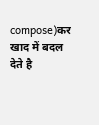compose)कर खाद में बदल देते है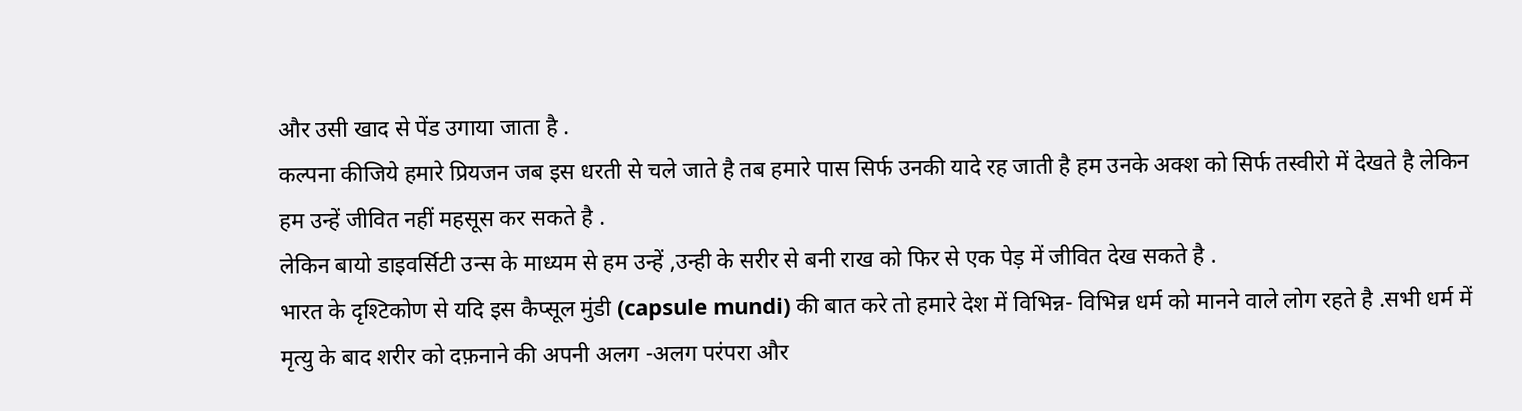और उसी खाद से पेंड उगाया जाता है .
कल्पना कीजिये हमारे प्रियजन जब इस धरती से चले जाते है तब हमारे पास सिर्फ उनकी यादे रह जाती है हम उनके अक्श को सिर्फ तस्वीरो में देखते है लेकिन हम उन्हें जीवित नहीं महसूस कर सकते है .
लेकिन बायो डाइवर्सिटी उन्स के माध्यम से हम उन्हें ,उन्ही के सरीर से बनी राख को फिर से एक पेड़ में जीवित देख सकते है .
भारत के दृश्टिकोण से यदि इस कैप्सूल मुंडी (capsule mundi) की बात करे तो हमारे देश में विभिन्न- विभिन्न धर्म को मानने वाले लोग रहते है .सभी धर्म में मृत्यु के बाद शरीर को दफ़नाने की अपनी अलग -अलग परंपरा और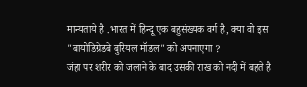मान्यताये है .भारत में हिन्दू एक बहुसंख्यक वर्ग है, क्या वो इस "बायोडिग्रेडबे बुरियल मॉडल" को अपनाएगा ?
जंहा पर शरीर को जलाने के बाद उसकी राख को नदी में बहते है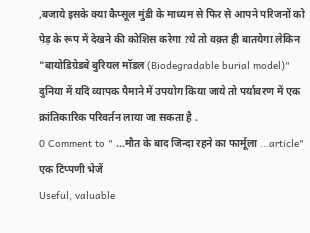,बजाये इसके क्या कैप्सूल मुंडी के माध्यम से फिर से आपने परिजनों को पेड़ के रूप में देखने की कोशिस करेगा ?ये तो वक़्त ही बातयेगा लेकिन "बायोडिग्रेडबे बुरियल मॉडल (Biodegradable burial model)" दुनिया में यदि व्यापक पैमाने में उपयोग किया जाये तो पर्यावरण में एक क्रांतिकारिक परिवर्तन लाया जा सकता है .
0 Comment to " ...मौत के बाद जिन्दा रहने का फार्मूला ...article"
एक टिप्पणी भेजें
Useful, valuable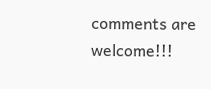comments are welcome!!!